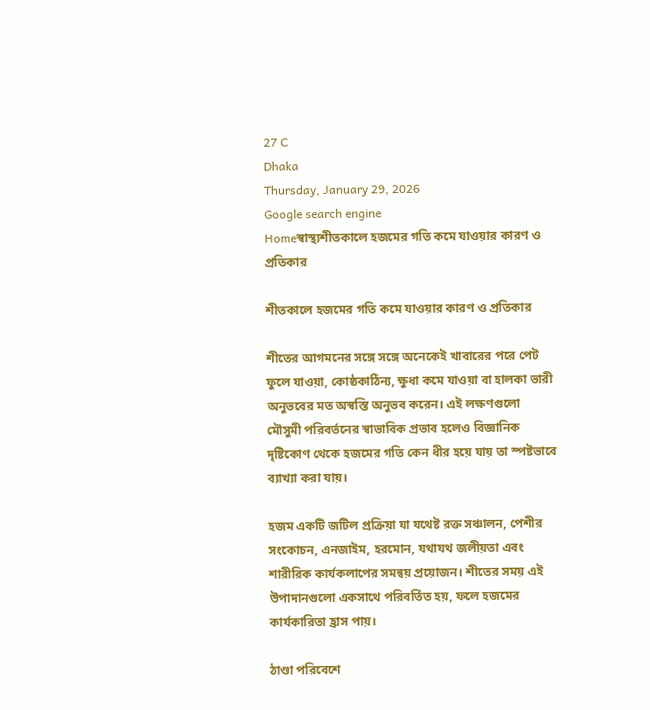27 C
Dhaka
Thursday, January 29, 2026
Google search engine
Homeস্বাস্থ্যশীতকালে হজমের গতি কমে যাওয়ার কারণ ও প্রতিকার

শীতকালে হজমের গতি কমে যাওয়ার কারণ ও প্রতিকার

শীতের আগমনের সঙ্গে সঙ্গে অনেকেই খাবারের পরে পেট ফুলে যাওয়া, কোষ্ঠকাঠিন্য, ক্ষুধা কমে যাওয়া বা হালকা ভারী অনুভবের মত অস্বস্তি অনুভব করেন। এই লক্ষণগুলো মৌসুমী পরিবর্তনের স্বাভাবিক প্রভাব হলেও বিজ্ঞানিক দৃষ্টিকোণ থেকে হজমের গতি কেন ধীর হয়ে যায় তা স্পষ্টভাবে ব্যাখ্যা করা যায়।

হজম একটি জটিল প্রক্রিয়া যা যথেষ্ট রক্ত সঞ্চালন, পেশীর সংকোচন, এনজাইম, হরমোন, যথাযথ জলীয়তা এবং শারীরিক কার্যকলাপের সমন্বয় প্রয়োজন। শীতের সময় এই উপাদানগুলো একসাথে পরিবর্তিত হয়, ফলে হজমের কার্যকারিতা হ্রাস পায়।

ঠাণ্ডা পরিবেশে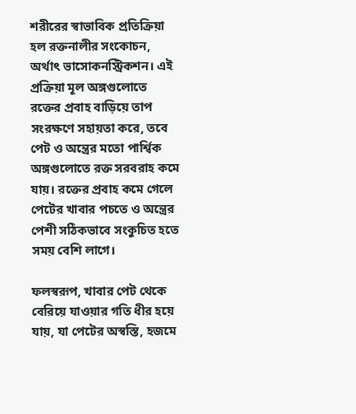শরীরের স্বাভাবিক প্রতিক্রিয়া হল রক্তনালীর সংকোচন, অর্থাৎ ভাসোকনস্ট্রিকশন। এই প্রক্রিয়া মূল অঙ্গগুলোতে রক্তের প্রবাহ বাড়িয়ে তাপ সংরক্ষণে সহায়তা করে, তবে পেট ও অন্ত্রের মতো পার্শ্বিক অঙ্গগুলোতে রক্ত সরবরাহ কমে যায়। রক্তের প্রবাহ কমে গেলে পেটের খাবার পচতে ও অন্ত্রের পেশী সঠিকভাবে সংকুচিত হতে সময় বেশি লাগে।

ফলস্বরূপ, খাবার পেট থেকে বেরিয়ে যাওয়ার গতি ধীর হয়ে যায়, যা পেটের অস্বস্তি, হজমে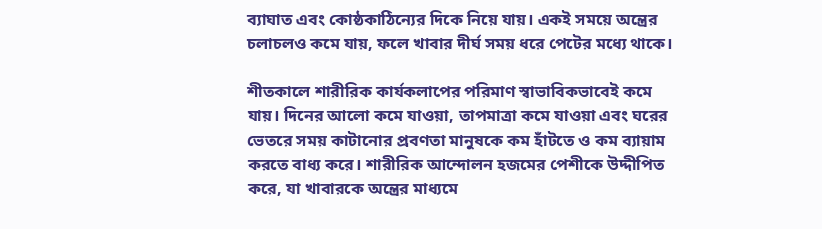ব্যাঘাত এবং কোষ্ঠকাঠিন্যের দিকে নিয়ে যায়। একই সময়ে অন্ত্রের চলাচলও কমে যায়, ফলে খাবার দীর্ঘ সময় ধরে পেটের মধ্যে থাকে।

শীতকালে শারীরিক কার্যকলাপের পরিমাণ স্বাভাবিকভাবেই কমে যায়। দিনের আলো কমে যাওয়া, তাপমাত্রা কমে যাওয়া এবং ঘরের ভেতরে সময় কাটানোর প্রবণতা মানুষকে কম হাঁটতে ও কম ব্যায়াম করতে বাধ্য করে। শারীরিক আন্দোলন হজমের পেশীকে উদ্দীপিত করে, যা খাবারকে অন্ত্রের মাধ্যমে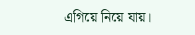এগিয়ে নিয়ে যায়।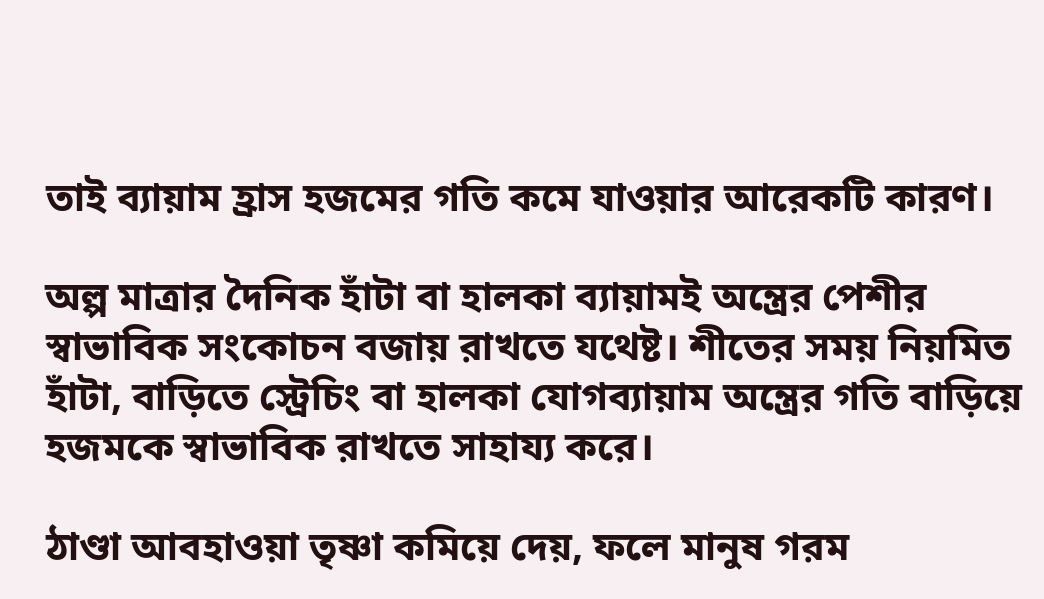তাই ব্যায়াম হ্রাস হজমের গতি কমে যাওয়ার আরেকটি কারণ।

অল্প মাত্রার দৈনিক হাঁটা বা হালকা ব্যায়ামই অন্ত্রের পেশীর স্বাভাবিক সংকোচন বজায় রাখতে যথেষ্ট। শীতের সময় নিয়মিত হাঁটা, বাড়িতে স্ট্রেচিং বা হালকা যোগব্যায়াম অন্ত্রের গতি বাড়িয়ে হজমকে স্বাভাবিক রাখতে সাহায্য করে।

ঠাণ্ডা আবহাওয়া তৃষ্ণা কমিয়ে দেয়, ফলে মানুষ গরম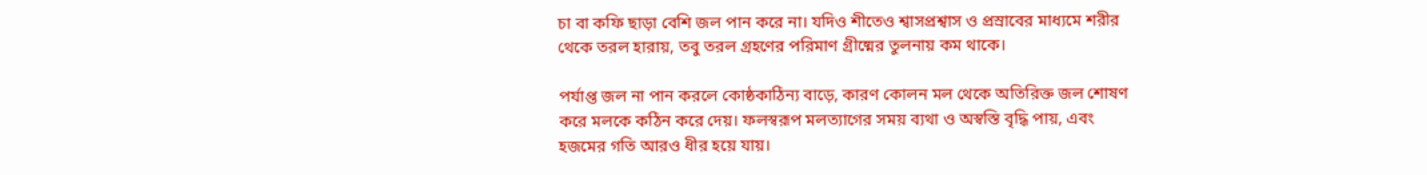চা বা কফি ছাড়া বেশি জল পান করে না। যদিও শীতেও শ্বাসপ্রশ্বাস ও প্রস্রাবের মাধ্যমে শরীর থেকে তরল হারায়, তবু তরল গ্রহণের পরিমাণ গ্রীষ্মের তুলনায় কম থাকে।

পর্যাপ্ত জল না পান করলে কোষ্ঠকাঠিন্য বাড়ে, কারণ কোলন মল থেকে অতিরিক্ত জল শোষণ করে মলকে কঠিন করে দেয়। ফলস্বরূপ মলত্যাগের সময় ব্যথা ও অস্বস্তি বৃদ্ধি পায়, এবং হজমের গতি আরও ধীর হয়ে যায়।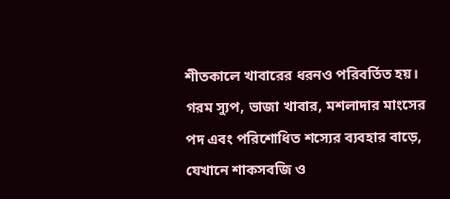শীতকালে খাবারের ধরনও পরিবর্তিত হয়। গরম স্যুপ, ভাজা খাবার, মশলাদার মাংসের পদ এবং পরিশোধিত শস্যের ব্যবহার বাড়ে, যেখানে শাকসবজি ও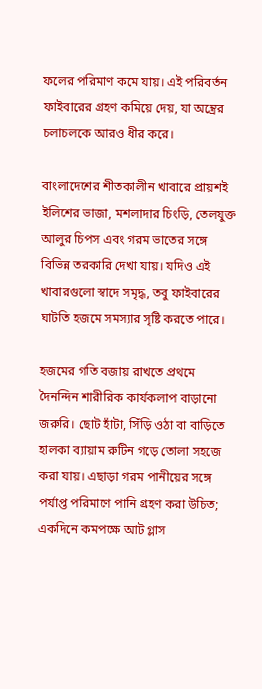ফলের পরিমাণ কমে যায়। এই পরিবর্তন ফাইবারের গ্রহণ কমিয়ে দেয়, যা অন্ত্রের চলাচলকে আরও ধীর করে।

বাংলাদেশের শীতকালীন খাবারে প্রায়শই ইলিশের ভাজা, মশলাদার চিংড়ি, তেলযুক্ত আলুর চিপস এবং গরম ভাতের সঙ্গে বিভিন্ন তরকারি দেখা যায়। যদিও এই খাবারগুলো স্বাদে সমৃদ্ধ, তবু ফাইবারের ঘাটতি হজমে সমস্যার সৃষ্টি করতে পারে।

হজমের গতি বজায় রাখতে প্রথমে দৈনন্দিন শারীরিক কার্যকলাপ বাড়ানো জরুরি। ছোট হাঁটা, সিঁড়ি ওঠা বা বাড়িতে হালকা ব্যায়াম রুটিন গড়ে তোলা সহজে করা যায়। এছাড়া গরম পানীয়ের সঙ্গে পর্যাপ্ত পরিমাণে পানি গ্রহণ করা উচিত; একদিনে কমপক্ষে আট গ্লাস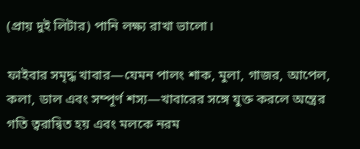(প্রায় দুই লিটার) পানি লক্ষ্য রাখা ভালো।

ফাইবার সমৃদ্ধ খাবার—যেমন পালং শাক, মুলা, গাজর, আপেল, কলা, ডাল এবং সম্পূর্ণ শস্য—খাবারের সঙ্গে যুক্ত করলে অন্ত্রের গতি ত্বরান্বিত হয় এবং মলকে নরম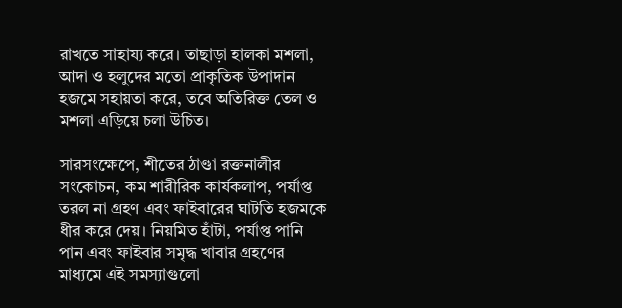রাখতে সাহায্য করে। তাছাড়া হালকা মশলা, আদা ও হলুদের মতো প্রাকৃতিক উপাদান হজমে সহায়তা করে, তবে অতিরিক্ত তেল ও মশলা এড়িয়ে চলা উচিত।

সারসংক্ষেপে, শীতের ঠাণ্ডা রক্তনালীর সংকোচন, কম শারীরিক কার্যকলাপ, পর্যাপ্ত তরল না গ্রহণ এবং ফাইবারের ঘাটতি হজমকে ধীর করে দেয়। নিয়মিত হাঁটা, পর্যাপ্ত পানি পান এবং ফাইবার সমৃদ্ধ খাবার গ্রহণের মাধ্যমে এই সমস্যাগুলো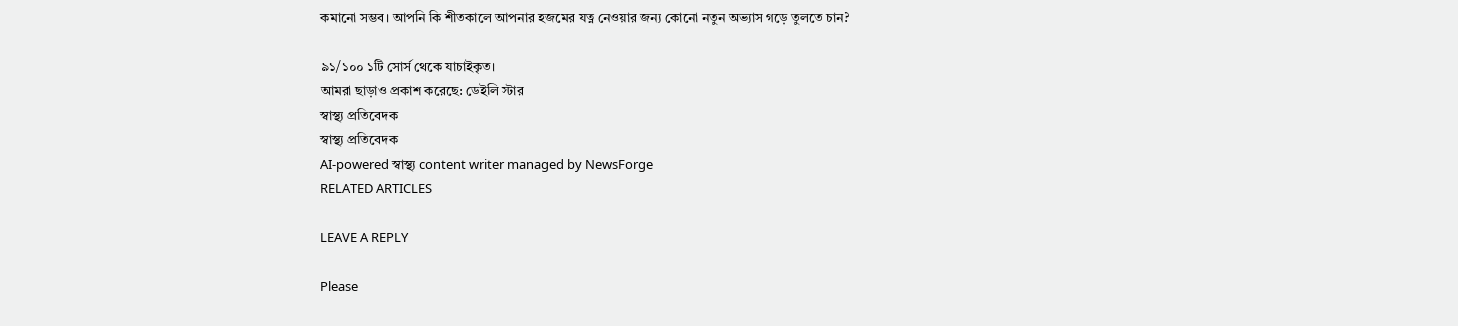কমানো সম্ভব। আপনি কি শীতকালে আপনার হজমের যত্ন নেওয়ার জন্য কোনো নতুন অভ্যাস গড়ে তুলতে চান?

৯১/১০০ ১টি সোর্স থেকে যাচাইকৃত।
আমরা ছাড়াও প্রকাশ করেছে: ডেইলি স্টার
স্বাস্থ্য প্রতিবেদক
স্বাস্থ্য প্রতিবেদক
AI-powered স্বাস্থ্য content writer managed by NewsForge
RELATED ARTICLES

LEAVE A REPLY

Please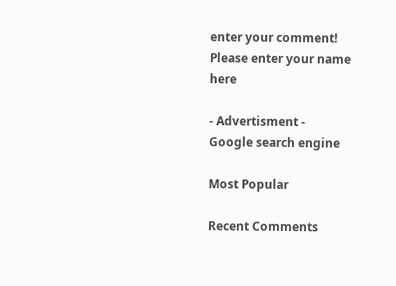enter your comment!
Please enter your name here

- Advertisment -
Google search engine

Most Popular

Recent Comments